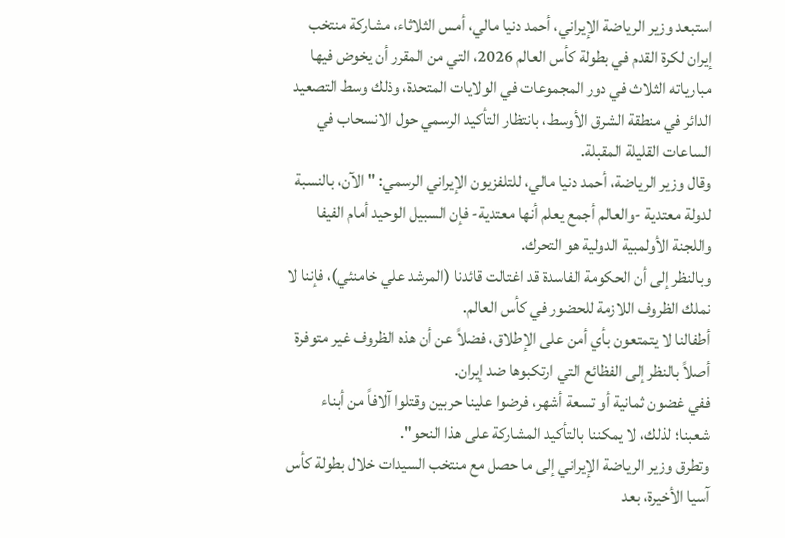استبعد وزير الرياضة الإيراني، أحمد دنيا مالي، أمس الثلاثاء، مشاركة منتخب إيران لكرة القدم في بطولة كأس العالم 2026، التي من المقرر أن يخوض فيها مبارياته الثلاث في دور المجموعات في الولايات المتحدة، وذلك وسط التصعيد الدائر في منطقة الشرق الأوسط، بانتظار التأكيد الرسمي حول الانسحاب في الساعات القليلة المقبلة.
وقال وزير الرياضة، أحمد دنيا مالي، للتلفزيون الإيراني الرسمي: " الآن، بالنسبة لدولة معتدية -والعالم أجمع يعلم أنها معتدية- فإن السبيل الوحيد أمام الفيفا واللجنة الأولمبية الدولية هو التحرك.
وبالنظر إلى أن الحكومة الفاسدة قد اغتالت قائدنا (المرشد علي خامنئي)، فإننا لا نملك الظروف اللازمة للحضور في كأس العالم.
أطفالنا لا يتمتعون بأي أمن على الإطلاق، فضلاً عن أن هذه الظروف غير متوفرة أصلاً بالنظر إلى الفظائع التي ارتكبوها ضد إيران.
ففي غضون ثمانية أو تسعة أشهر، فرضوا علينا حربين وقتلوا آلافاً من أبناء شعبنا؛ لذلك، لا يمكننا بالتأكيد المشاركة على هذا النحو".
وتطرق وزير الرياضة الإيراني إلى ما حصل مع منتخب السيدات خلال بطولة كأس آسيا الأخيرة، بعد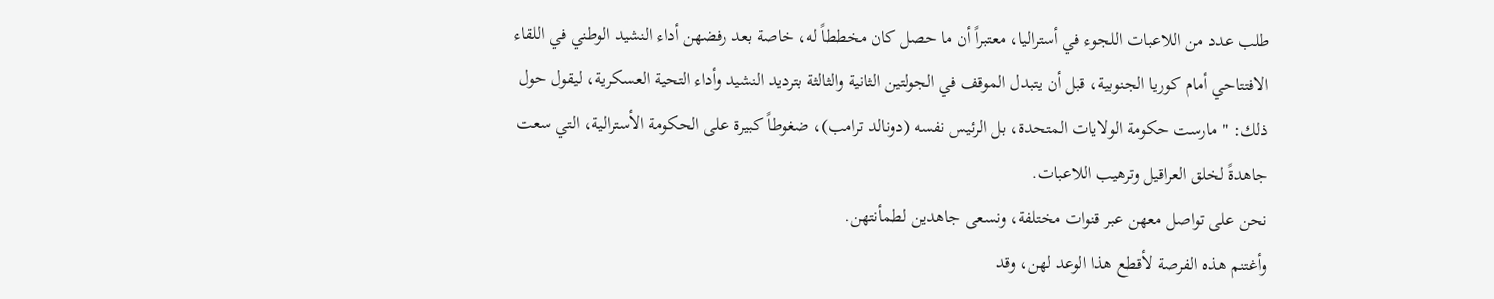طلب عدد من اللاعبات اللجوء في أستراليا، معتبراً أن ما حصل كان مخططاً له، خاصة بعد رفضهن أداء النشيد الوطني في اللقاء الافتتاحي أمام كوريا الجنوبية، قبل أن يتبدل الموقف في الجولتين الثانية والثالثة بترديد النشيد وأداء التحية العسكرية، ليقول حول ذلك: " مارست حكومة الولايات المتحدة، بل الرئيس نفسه (دونالد ترامب)، ضغوطاً كبيرة على الحكومة الأسترالية، التي سعت جاهدةً لخلق العراقيل وترهيب اللاعبات.
نحن على تواصل معهن عبر قنوات مختلفة، ونسعى جاهدين لطمأنتهن.
وأغتنم هذه الفرصة لأقطع هذا الوعد لهن، وقد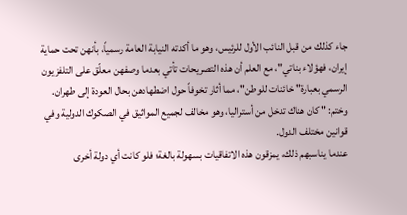جاء كذلك من قبل النائب الأول للرئيس، وهو ما أكدته النيابة العامة رسمياً، بأنهن تحت حماية إيران، فهؤلاء بناتي"، مع العلم أن هذه التصريحات تأتي بعدما وصفهن معلّق على التلفزيون الرسمي بعبارة" خائنات للوطن"، مما أثار تخوفاً حول اضطهادهن بحال العودة إلى طهران.
وختم: " كان هناك تدخل من أستراليا، وهو مخالف لجميع المواثيق في الصكوك الدولية وفي قوانين مختلف الدول.
عندما يناسبهم ذلك، يمزقون هذه الاتفاقيات بسهولة بالغة؛ فلو كانت أي دولة أخرى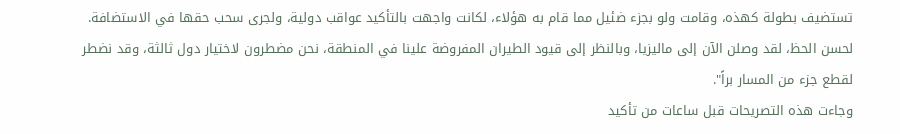تستضيف بطولة كهذه، وقامت ولو بجزء ضئيل مما قام به هؤلاء، لكانت واجهت بالتأكيد عواقب دولية، ولجرى سحب حقها في الاستضافة.
لحسن الحظ، لقد وصلن الآن إلى ماليزيا، وبالنظر إلى قيود الطيران المفروضة علينا في المنطقة، نحن مضطرون لاختيار دول ثالثة، وقد نضطر لقطع جزء من المسار براً".
وجاءت هذه التصريحات قبل ساعات من تأكيد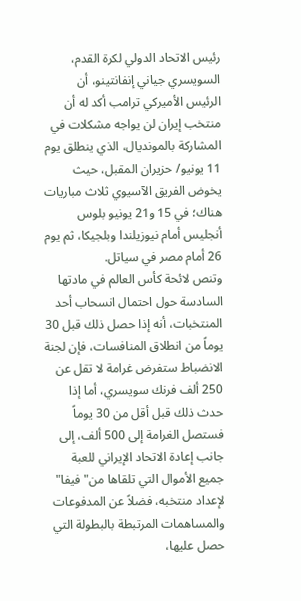رئيس الاتحاد الدولي لكرة القدم، السويسري جياني إنفانتينو، أن الرئيس الأميركي ترامب أكد له أن منتخب إيران لن يواجه مشكلات في المشاركة بالمونديال، الذي ينطلق يوم 11 يونيو/ حزيران المقبل، حيث يخوض الفريق الآسيوي ثلاث مباريات هناك؛ في 15 و21 يونيو بلوس أنجليس أمام نيوزيلندا وبلجيكا، ثم يوم 26 أمام مصر في سياتل.
وتنص لائحة كأس العالم في مادتها السادسة حول احتمال انسحاب أحد المنتخبات، أنه إذا حصل ذلك قبل 30 يوماً من انطلاق المنافسات، فإن لجنة الانضباط ستفرض غرامة لا تقل عن 250 ألف فرنك سويسري، أما إذا حدث ذلك قبل أقل من 30 يوماً فستصل الغرامة إلى 500 ألف، إلى جانب إعادة الاتحاد الإيراني للعبة جميع الأموال التي تلقاها من" فيفا" لإعداد منتخبه، فضلاً عن المدفوعات والمساهمات المرتبطة بالبطولة التي حصل عليها،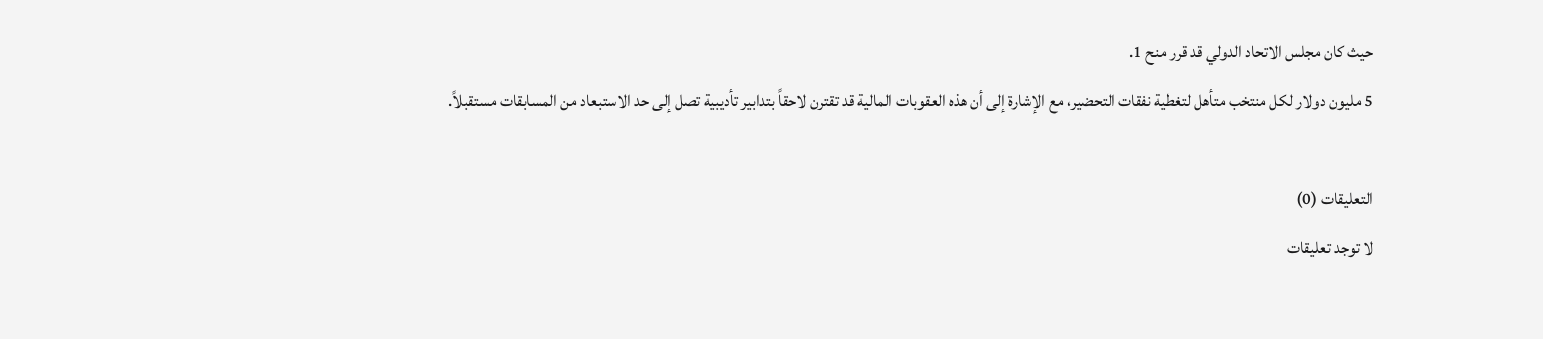حيث كان مجلس الاتحاد الدولي قد قرر منح 1.
5 مليون دولار لكل منتخب متأهل لتغطية نفقات التحضير، مع الإشارة إلى أن هذه العقوبات المالية قد تقترن لاحقاً بتدابير تأديبية تصل إلى حد الاستبعاد من المسابقات مستقبلاً.

التعليقات (0)
لا توجد تعليقات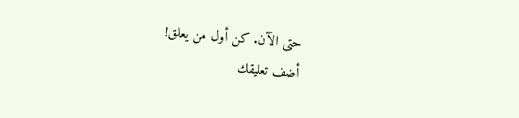حتى الآن. كن أول من يعلق!
أضف تعليقك